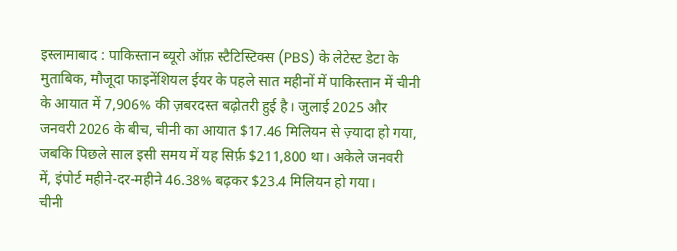इस्लामाबाद : पाकिस्तान ब्यूरो ऑफ़ स्टैटिस्टिक्स (PBS) के लेटेस्ट डेटा के मुताबिक, मौजूदा फाइनेंशियल ईयर के पहले सात महीनों में पाकिस्तान में चीनी के आयात में 7,906% की ज़बरदस्त बढ़ोतरी हुई है। जुलाई 2025 और जनवरी 2026 के बीच, चीनी का आयात $17.46 मिलियन से ज़्यादा हो गया, जबकि पिछले साल इसी समय में यह सिर्फ़ $211,800 था। अकेले जनवरी में, इंपोर्ट महीने-दर-महीने 46.38% बढ़कर $23.4 मिलियन हो गया।
चीनी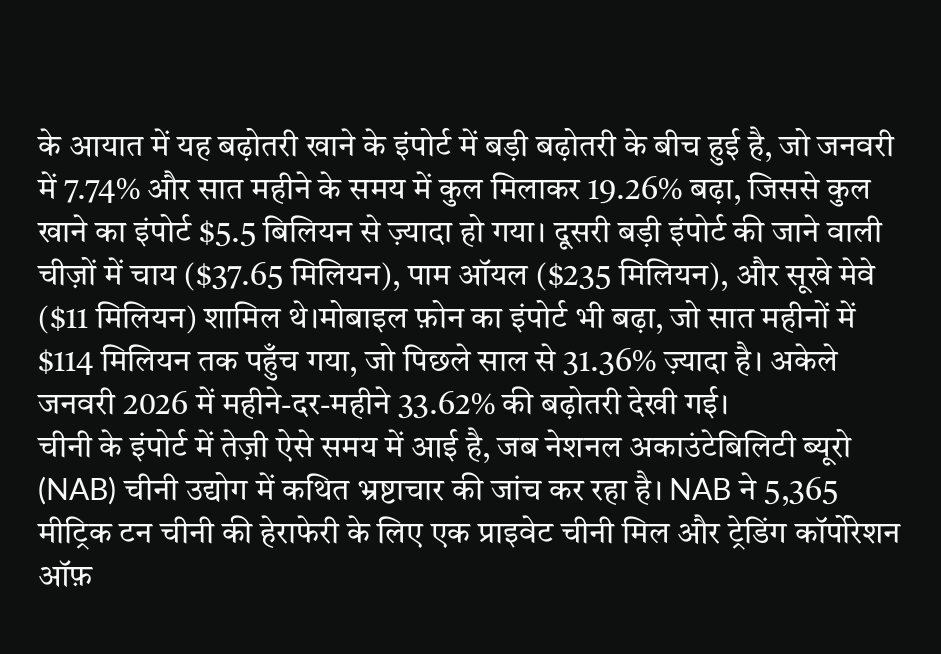के आयात में यह बढ़ोतरी खाने के इंपोर्ट में बड़ी बढ़ोतरी के बीच हुई है, जो जनवरी में 7.74% और सात महीने के समय में कुल मिलाकर 19.26% बढ़ा, जिससे कुल खाने का इंपोर्ट $5.5 बिलियन से ज़्यादा हो गया। दूसरी बड़ी इंपोर्ट की जाने वाली चीज़ों में चाय ($37.65 मिलियन), पाम ऑयल ($235 मिलियन), और सूखे मेवे ($11 मिलियन) शामिल थे।मोबाइल फ़ोन का इंपोर्ट भी बढ़ा, जो सात महीनों में $114 मिलियन तक पहुँच गया, जो पिछले साल से 31.36% ज़्यादा है। अकेले जनवरी 2026 में महीने-दर-महीने 33.62% की बढ़ोतरी देखी गई।
चीनी के इंपोर्ट में तेज़ी ऐसे समय में आई है, जब नेशनल अकाउंटेबिलिटी ब्यूरो (NAB) चीनी उद्योग में कथित भ्रष्टाचार की जांच कर रहा है। NAB ने 5,365 मीट्रिक टन चीनी की हेराफेरी के लिए एक प्राइवेट चीनी मिल और ट्रेडिंग कॉर्पोरेशन ऑफ़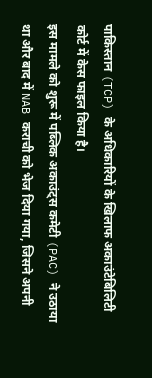पाकिस्तान (TCP) के अधिकारियों के खिलाफ अकाउंटेबिलिटी कोर्ट में केस फाइल किया है।
इस मामले को शुरू में पब्लिक अकाउंट्स कमेटी (PAC) ने उठाया था और बाद में NAB कराची को भेज दिया गया, जिसने अपनी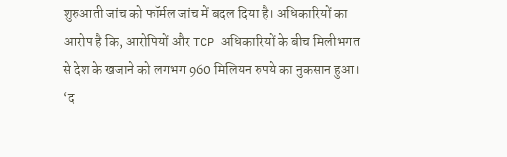शुरुआती जांच को फॉर्मल जांच में बदल दिया है। अधिकारियों का आरोप है कि, आरोपियों और TCP अधिकारियों के बीच मिलीभगत से देश के खजाने को लगभग 960 मिलियन रुपये का नुकसान हुआ। ‘द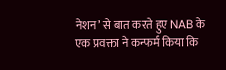नेशन’ से बात करते हुए NAB के एक प्रवक्ता ने कन्फर्म किया कि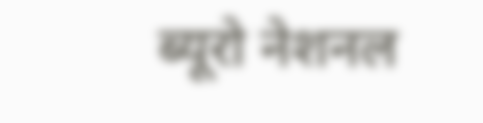ब्यूरो नेशनल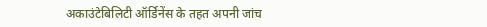अकाउंटेबिलिटी ऑर्डिनेंस के तहत अपनी जांच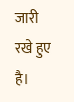जारी रखे हुए है।